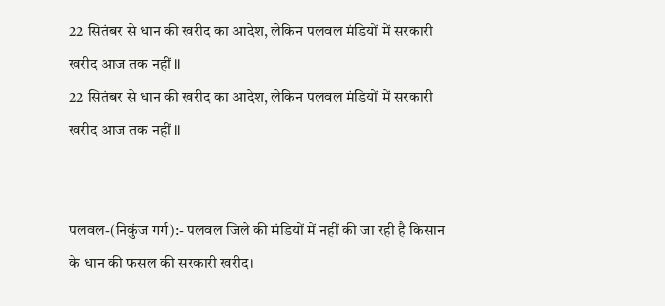22 सितंबर से धान की खरीद का आदेश, लेकिन पलवल मंडियों में सरकारी खरीद आज तक नहीं II
22 सितंबर से धान की खरीद का आदेश, लेकिन पलवल मंडियों में सरकारी खरीद आज तक नहीं II


पलवल-(निकुंज गर्ग):- पलवल जिले की मंडियों में नहीं की जा रही है किसान के धान की फसल की सरकारी खरीद।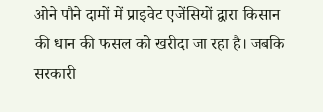ओने पौने दामों में प्राइवेट एजेंसियों द्वारा किसान की धान की फसल को खरीदा जा रहा है। जबकि सरकारी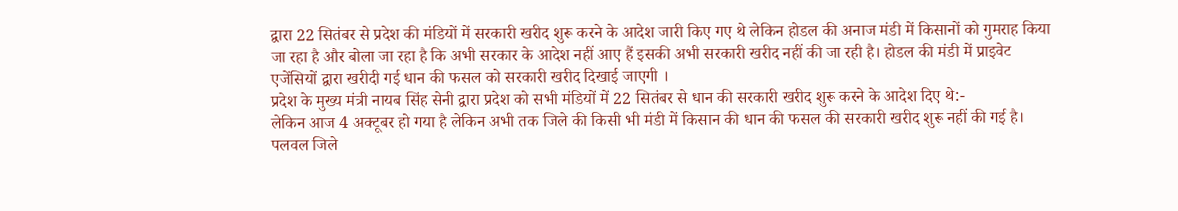द्वारा 22 सितंबर से प्रदेश की मंडियों में सरकारी खरीद शुरू करने के आदेश जारी किए गए थे लेकिन होडल की अनाज मंडी में किसानों को गुमराह किया जा रहा है और बोला जा रहा है कि अभी सरकार के आदेश नहीं आए हैं इसकी अभी सरकारी खरीद नहीं की जा रही है। होडल की मंडी में प्राइवेट एजेंसियों द्वारा खरीदी गई धान की फसल को सरकारी खरीद दिखाई जाएगी ।
प्रदेश के मुख्य मंत्री नायब सिंह सेनी द्वारा प्रदेश को सभी मंडियों में 22 सितंबर से धान की सरकारी खरीद शुरू करने के आदेश दिए थे:-
लेकिन आज 4 अक्टूबर हो गया है लेकिन अभी तक जिले की किसी भी मंडी में किसान की धान की फसल की सरकारी खरीद शुरू नहीं की गई है। पलवल जिले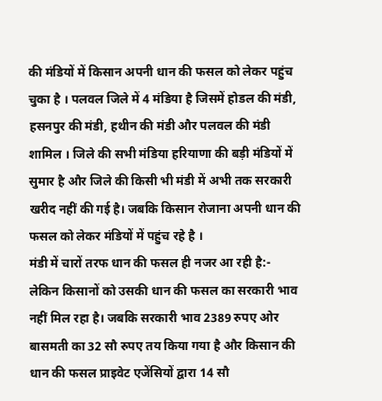की मंडियों में किसान अपनी धान की फसल को लेकर पहुंच चुका है । पलवल जिले में 4 मंडिया है जिसमें होडल की मंडी, हसनपुर की मंडी, हथीन की मंडी और पलवल की मंडी शामिल । जिले की सभी मंडिया हरियाणा की बड़ी मंडियों में सुमार है और जिले की किसी भी मंडी में अभी तक सरकारी खरीद नहीं की गई है। जबकि किसान रोजाना अपनी धान की फसल को लेकर मंडियों में पहुंच रहे है ।
मंडी में चारों तरफ धान की फसल ही नजर आ रही है:-
लेकिन किसानों को उसकी धान की फसल का सरकारी भाव नहीं मिल रहा है। जबकि सरकारी भाव 2389 रुपए ओर बासमती का 32 सौ रुपए तय किया गया है और किसान की धान की फसल प्राइवेट एजेंसियों द्वारा 14 सौ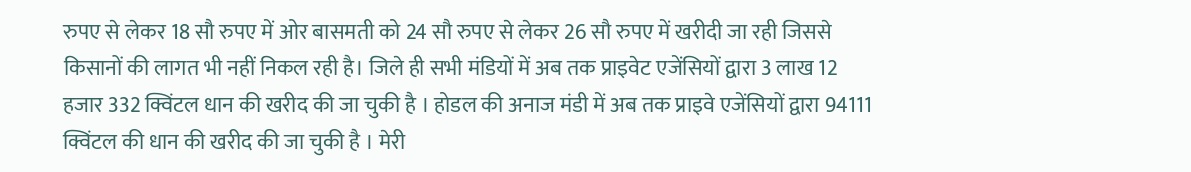रुपए से लेकर 18 सौ रुपए में ओर बासमती को 24 सौ रुपए से लेकर 26 सौ रुपए में खरीदी जा रही जिससे किसानों की लागत भी नहीं निकल रही है। जिले ही सभी मंडियों में अब तक प्राइवेट एजेंसियों द्वारा 3 लाख 12 हजार 332 क्विंटल धान की खरीद की जा चुकी है । होडल की अनाज मंडी में अब तक प्राइवे एजेंसियों द्वारा 94111 क्विंटल की धान की खरीद की जा चुकी है । मेरी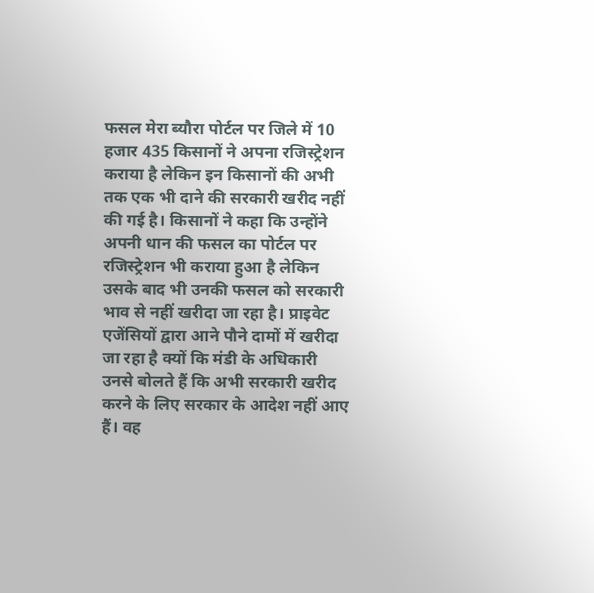फसल मेरा ब्यौरा पोर्टल पर जिले में 10 हजार 435 किसानों ने अपना रजिस्ट्रेशन कराया है लेकिन इन किसानों की अभी तक एक भी दाने की सरकारी खरीद नहीं की गई है। किसानों ने कहा कि उन्होंने अपनी धान की फसल का पोर्टल पर रजिस्ट्रेशन भी कराया हुआ है लेकिन उसके बाद भी उनकी फसल को सरकारी भाव से नहीं खरीदा जा रहा है। प्राइवेट एजेंसियों द्वारा आने पौने दामों में खरीदा जा रहा है क्यों कि मंडी के अधिकारी उनसे बोलते हैं कि अभी सरकारी खरीद करने के लिए सरकार के आदेश नहीं आए हैं। वह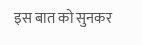इस बात को सुनकर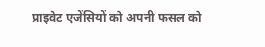प्राइवेट एजेंसियों को अपनी फसल को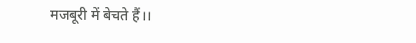मजबूरी में बेचते हैं।।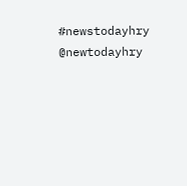#newstodayhry @newtodayhry